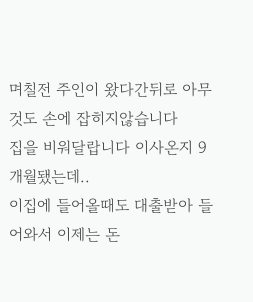며칠전 주인이 왔다간뒤로 아무것도 손에 잡히지않습니다
집을 비워달랍니다 이사온지 9개월됐는데..
이집에 들어올때도 대출받아 들어와서 이제는 돈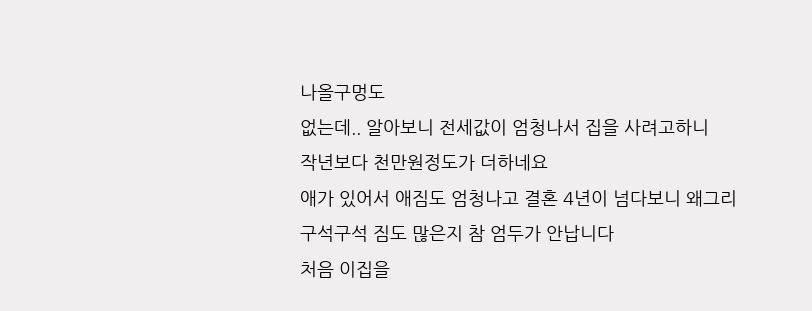나올구멍도
없는데.. 알아보니 전세값이 엄청나서 집을 사려고하니
작년보다 천만원정도가 더하네요
애가 있어서 애짐도 엄청나고 결혼 4년이 넘다보니 왜그리
구석구석 짐도 많은지 참 엄두가 안납니다
처음 이집을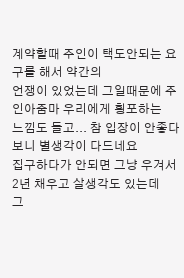계약할때 주인이 택도안되는 요구를 해서 약간의
언쟁이 있었는데 그일때문에 주인아줌마 우리에게 횡포하는
느낌도 들고... 참 입장이 안좋다보니 별생각이 다드네요
집구하다가 안되면 그냥 우겨서 2년 채우고 살생각도 있는데
그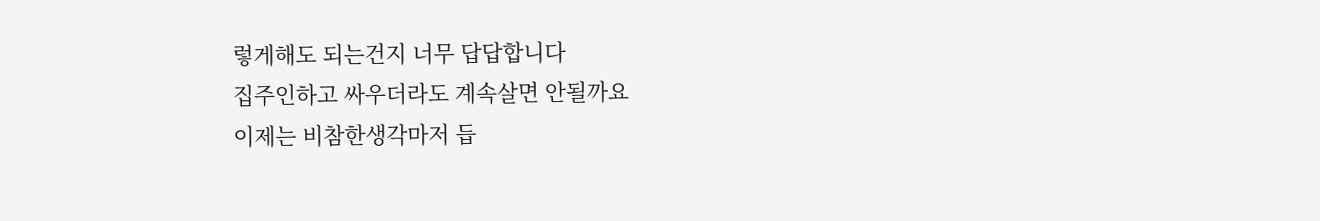렇게해도 되는건지 너무 답답합니다
집주인하고 싸우더라도 계속살면 안될까요
이제는 비참한생각마저 듭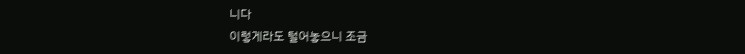니다
이렇게라도 털어놓으니 조금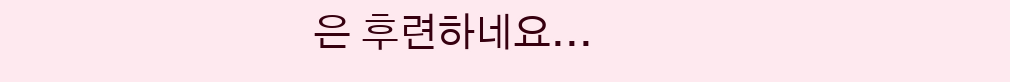은 후련하네요...